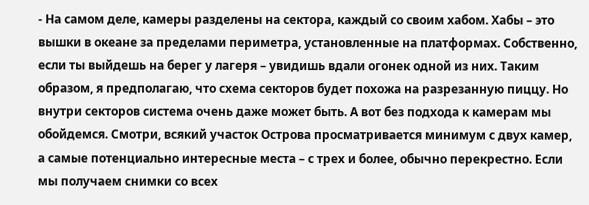- На самом деле, камеры разделены на сектора, каждый со своим хабом. Хабы – это вышки в океане за пределами периметра, установленные на платформах. Собственно, если ты выйдешь на берег у лагеря – увидишь вдали огонек одной из них. Таким образом, я предполагаю, что схема секторов будет похожа на разрезанную пиццу. Но внутри секторов система очень даже может быть. А вот без подхода к камерам мы обойдемся. Смотри, всякий участок Острова просматривается минимум с двух камер, а самые потенциально интересные места – с трех и более, обычно перекрестно. Если мы получаем снимки со всех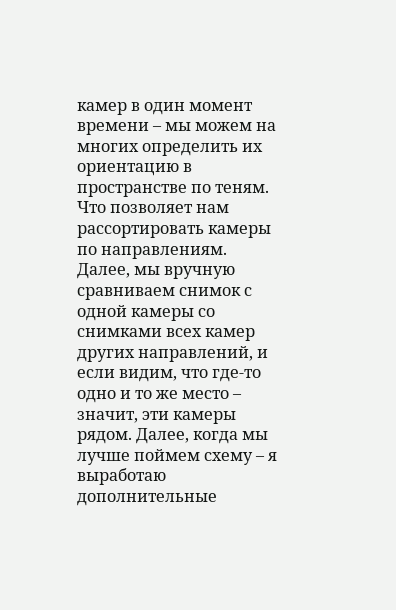камер в один момент времени – мы можем на многих определить их ориентацию в пространстве по теням. Что позволяет нам рассортировать камеры по направлениям. Далее, мы вручную сравниваем снимок с одной камеры со снимками всех камер других направлений, и если видим, что где-то одно и то же место – значит, эти камеры рядом. Далее, когда мы лучше поймем схему – я выработаю дополнительные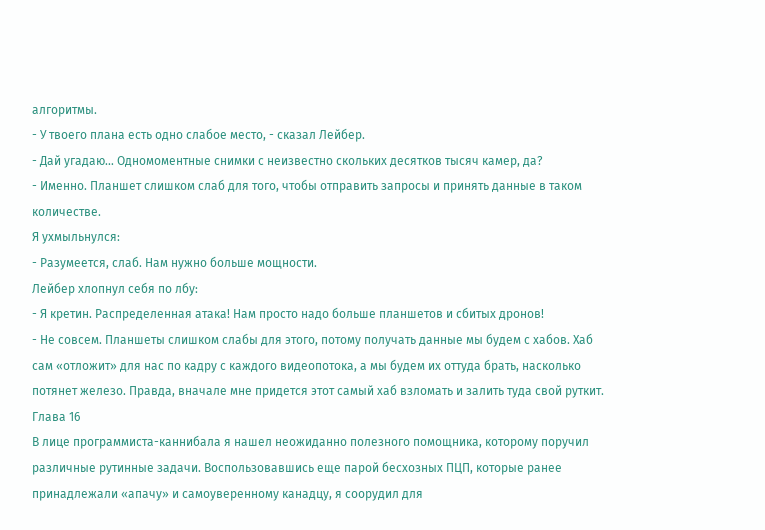алгоритмы.
- У твоего плана есть одно слабое место, - сказал Лейбер.
- Дай угадаю… Одномоментные снимки с неизвестно скольких десятков тысяч камер, да?
- Именно. Планшет слишком слаб для того, чтобы отправить запросы и принять данные в таком количестве.
Я ухмыльнулся:
- Разумеется, слаб. Нам нужно больше мощности.
Лейбер хлопнул себя по лбу:
- Я кретин. Распределенная атака! Нам просто надо больше планшетов и сбитых дронов!
- Не совсем. Планшеты слишком слабы для этого, потому получать данные мы будем с хабов. Хаб сам «отложит» для нас по кадру с каждого видеопотока, а мы будем их оттуда брать, насколько потянет железо. Правда, вначале мне придется этот самый хаб взломать и залить туда свой руткит.
Глава 16
В лице программиста-каннибала я нашел неожиданно полезного помощника, которому поручил различные рутинные задачи. Воспользовавшись еще парой бесхозных ПЦП, которые ранее принадлежали «апачу» и самоуверенному канадцу, я соорудил для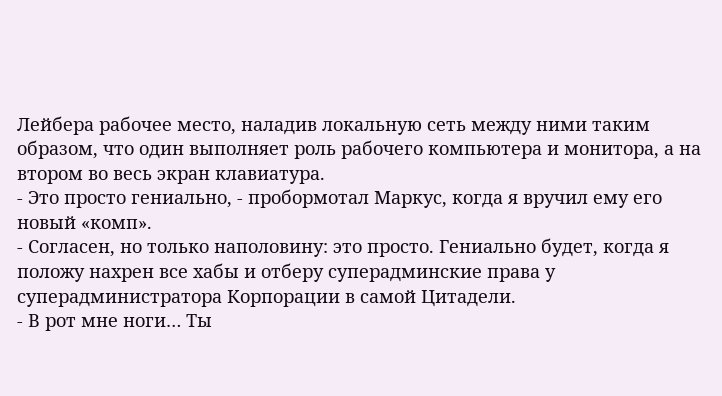Лейбера рабочее место, наладив локальную сеть между ними таким образом, что один выполняет роль рабочего компьютера и монитора, а на втором во весь экран клавиатура.
- Это просто гениально, - пробормотал Маркус, когда я вручил ему его новый «комп».
- Согласен, но только наполовину: это просто. Гениально будет, когда я положу нахрен все хабы и отберу суперадминские права у суперадминистратора Корпорации в самой Цитадели.
- В рот мне ноги… Ты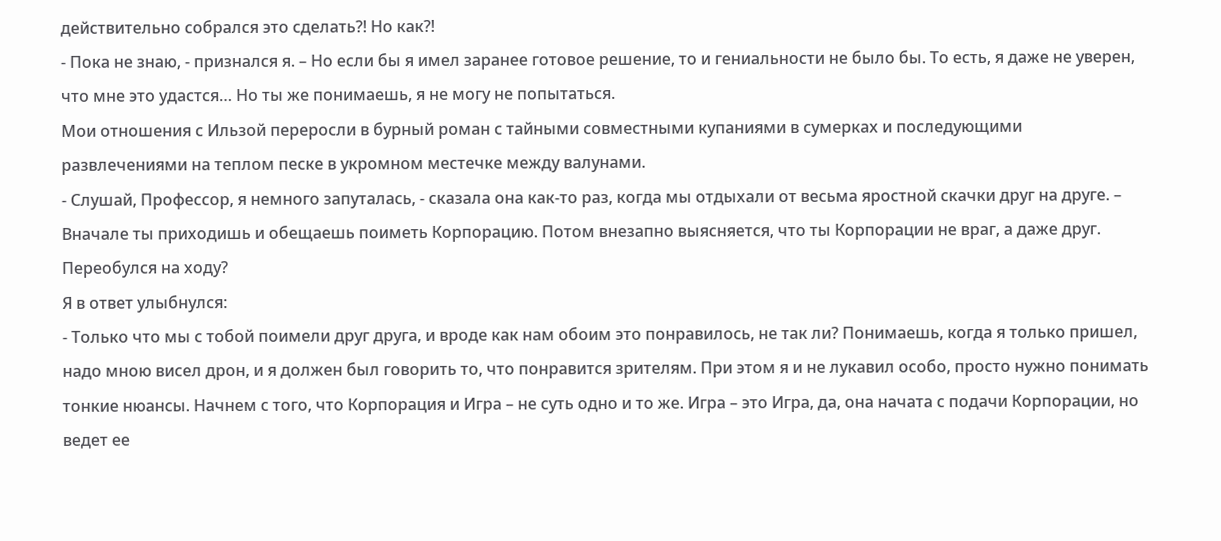действительно собрался это сделать?! Но как?!
- Пока не знаю, - признался я. – Но если бы я имел заранее готовое решение, то и гениальности не было бы. То есть, я даже не уверен, что мне это удастся… Но ты же понимаешь, я не могу не попытаться.
Мои отношения с Ильзой переросли в бурный роман с тайными совместными купаниями в сумерках и последующими развлечениями на теплом песке в укромном местечке между валунами.
- Слушай, Профессор, я немного запуталась, - сказала она как-то раз, когда мы отдыхали от весьма яростной скачки друг на друге. – Вначале ты приходишь и обещаешь поиметь Корпорацию. Потом внезапно выясняется, что ты Корпорации не враг, а даже друг. Переобулся на ходу?
Я в ответ улыбнулся:
- Только что мы с тобой поимели друг друга, и вроде как нам обоим это понравилось, не так ли? Понимаешь, когда я только пришел, надо мною висел дрон, и я должен был говорить то, что понравится зрителям. При этом я и не лукавил особо, просто нужно понимать тонкие нюансы. Начнем с того, что Корпорация и Игра – не суть одно и то же. Игра – это Игра, да, она начата с подачи Корпорации, но ведет ее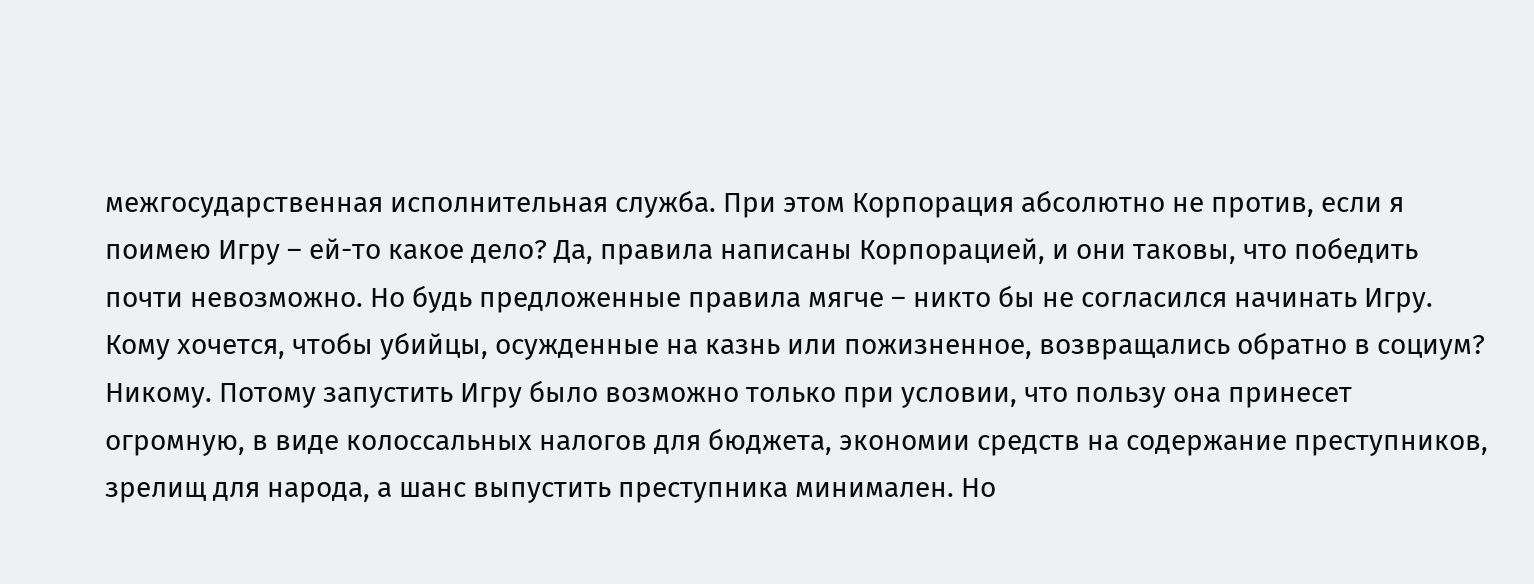межгосударственная исполнительная служба. При этом Корпорация абсолютно не против, если я поимею Игру – ей-то какое дело? Да, правила написаны Корпорацией, и они таковы, что победить почти невозможно. Но будь предложенные правила мягче – никто бы не согласился начинать Игру. Кому хочется, чтобы убийцы, осужденные на казнь или пожизненное, возвращались обратно в социум? Никому. Потому запустить Игру было возможно только при условии, что пользу она принесет огромную, в виде колоссальных налогов для бюджета, экономии средств на содержание преступников, зрелищ для народа, а шанс выпустить преступника минимален. Но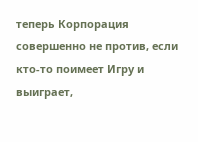теперь Корпорация совершенно не против, если кто-то поимеет Игру и выиграет,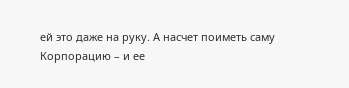ей это даже на руку. А насчет поиметь саму Корпорацию – и ее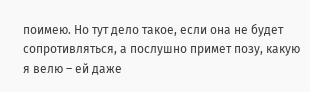поимею. Но тут дело такое, если она не будет сопротивляться, а послушно примет позу, какую я велю – ей даже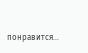понравится…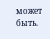может быть.